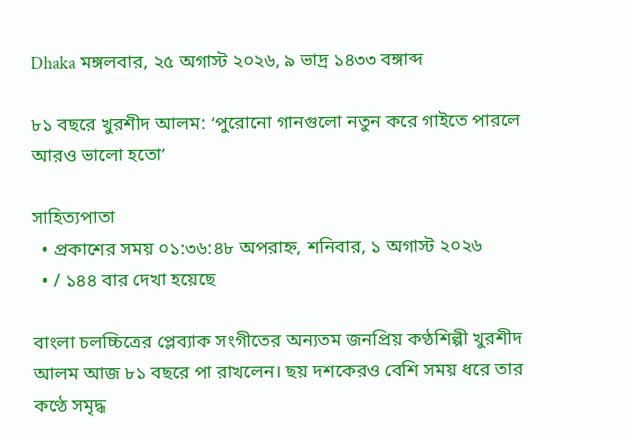Dhaka মঙ্গলবার, ২৫ অগাস্ট ২০২৬, ৯ ভাদ্র ১৪৩৩ বঙ্গাব্দ

৮১ বছরে খুরশীদ আলম: ‘পুরোনো গানগুলো নতুন করে গাইতে পারলে আরও ভালো হতো’

সাহিত্যপাতা
  • প্রকাশের সময় ০১:৩৬:৪৮ অপরাহ্ন, শনিবার, ১ অগাস্ট ২০২৬
  • / ১৪৪ বার দেখা হয়েছে

বাংলা চলচ্চিত্রের প্লেব্যাক সংগীতের অন্যতম জনপ্রিয় কণ্ঠশিল্পী খুরশীদ আলম আজ ৮১ বছরে পা রাখলেন। ছয় দশকেরও বেশি সময় ধরে তার কণ্ঠে সমৃদ্ধ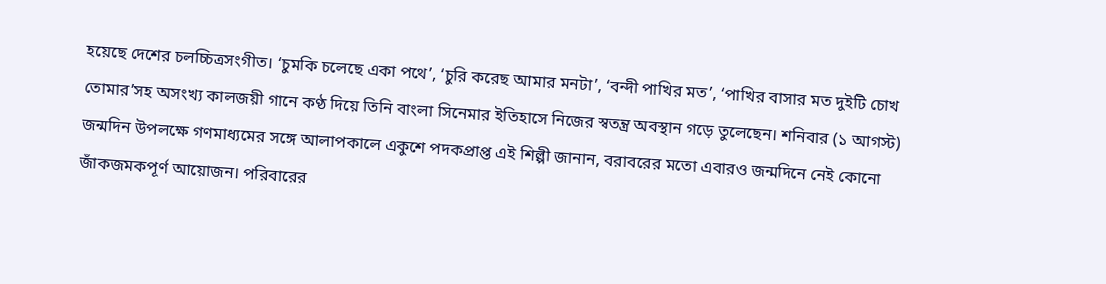হয়েছে দেশের চলচ্চিত্রসংগীত। ‘চুমকি চলেছে একা পথে’, ‘চুরি করেছ আমার মনটা’, ‘বন্দী পাখির মত’, ‘পাখির বাসার মত দুইটি চোখ তোমার’সহ অসংখ্য কালজয়ী গানে কণ্ঠ দিয়ে তিনি বাংলা সিনেমার ইতিহাসে নিজের স্বতন্ত্র অবস্থান গড়ে তুলেছেন। শনিবার (১ আগস্ট) জন্মদিন উপলক্ষে গণমাধ্যমের সঙ্গে আলাপকালে একুশে পদকপ্রাপ্ত এই শিল্পী জানান, বরাবরের মতো এবারও জন্মদিনে নেই কোনো জাঁকজমকপূর্ণ আয়োজন। পরিবারের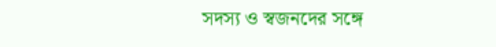সদস্য ও স্বজনদের সঙ্গে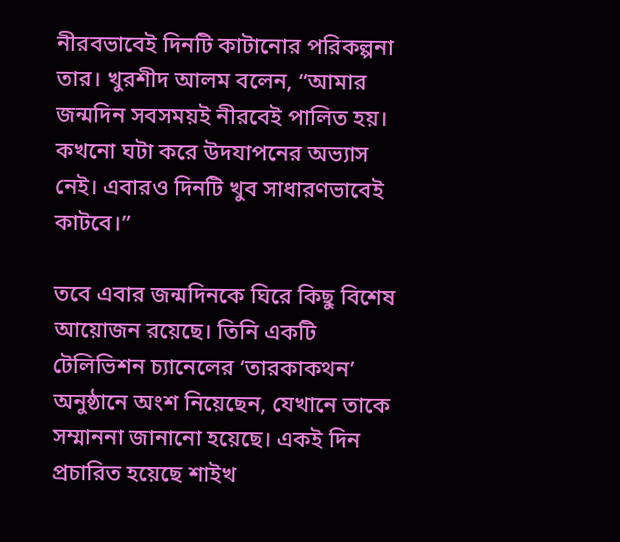নীরবভাবেই দিনটি কাটানোর পরিকল্পনা তার। খুরশীদ আলম বলেন, “আমার জন্মদিন সবসময়ই নীরবেই পালিত হয়। কখনো ঘটা করে উদযাপনের অভ্যাস নেই। এবারও দিনটি খুব সাধারণভাবেই কাটবে।”

তবে এবার জন্মদিনকে ঘিরে কিছু বিশেষ আয়োজন রয়েছে। তিনি একটি টেলিভিশন চ্যানেলের ‘তারকাকথন’ অনুষ্ঠানে অংশ নিয়েছেন, যেখানে তাকে সম্মাননা জানানো হয়েছে। একই দিন প্রচারিত হয়েছে শাইখ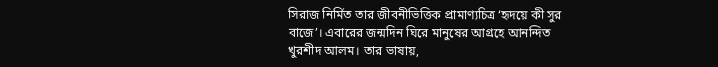সিরাজ নির্মিত তার জীবনীভিত্তিক প্রামাণ্যচিত্র ‘হৃদয়ে কী সুর বাজে’। এবারের জন্মদিন ঘিরে মানুষের আগ্রহে আনন্দিত খুরশীদ আলম। তার ভাষায়,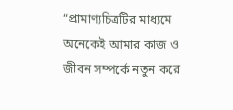“প্রামাণ্যচিত্রটির মাধ্যমে অনেকেই আমার কাজ ও জীবন সম্পর্কে নতুন করে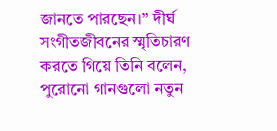জানতে পারছেন।” দীর্ঘ সংগীতজীবনের স্মৃতিচারণ করতে গিয়ে তিনি বলেন, পুরোনো গানগুলো নতুন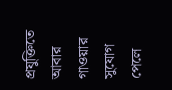প্রযুক্তিতে আবার গাওয়ার সুযোগ পেলে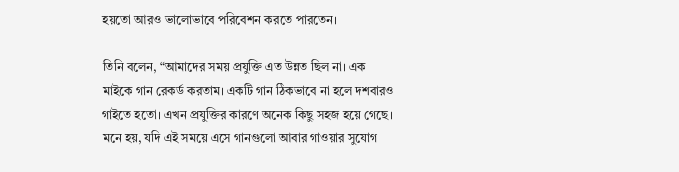হয়তো আরও ভালোভাবে পরিবেশন করতে পারতেন।

তিনি বলেন, “আমাদের সময় প্রযুক্তি এত উন্নত ছিল না। এক মাইকে গান রেকর্ড করতাম। একটি গান ঠিকভাবে না হলে দশবারও গাইতে হতো। এখন প্রযুক্তির কারণে অনেক কিছু সহজ হয়ে গেছে। মনে হয়, যদি এই সময়ে এসে গানগুলো আবার গাওয়ার সুযোগ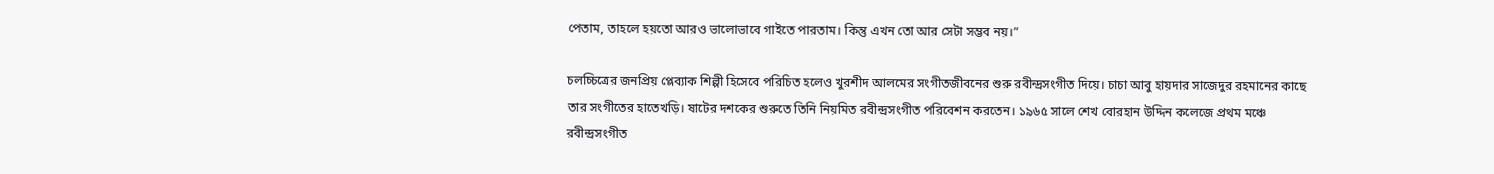পেতাম, তাহলে হয়তো আরও ভালোভাবে গাইতে পারতাম। কিন্তু এখন তো আর সেটা সম্ভব নয়।”

চলচ্চিত্রের জনপ্রিয় প্লেব্যাক শিল্পী হিসেবে পরিচিত হলেও খুরশীদ আলমের সংগীতজীবনের শুরু রবীন্দ্রসংগীত দিয়ে। চাচা আবু হায়দার সাজেদুর রহমানের কাছে তার সংগীতের হাতেখড়ি। ষাটের দশকের শুরুতে তিনি নিয়মিত রবীন্দ্রসংগীত পরিবেশন করতেন। ১৯৬৫ সালে শেখ বোরহান উদ্দিন কলেজে প্রথম মঞ্চে রবীন্দ্রসংগীত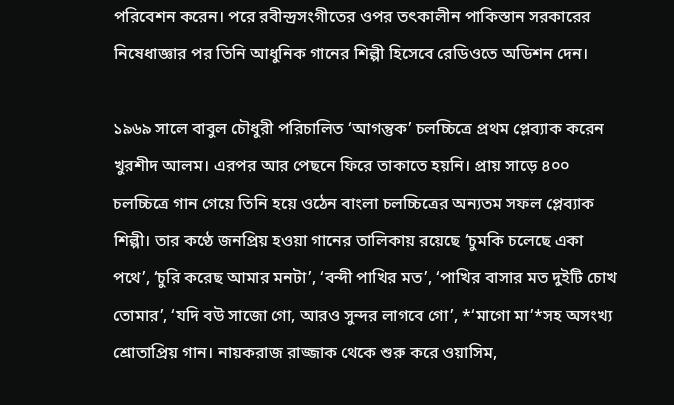পরিবেশন করেন। পরে রবীন্দ্রসংগীতের ওপর তৎকালীন পাকিস্তান সরকারের নিষেধাজ্ঞার পর তিনি আধুনিক গানের শিল্পী হিসেবে রেডিওতে অডিশন দেন।

১৯৬৯ সালে বাবুল চৌধুরী পরিচালিত ‘আগন্তুক’ চলচ্চিত্রে প্রথম প্লেব্যাক করেন খুরশীদ আলম। এরপর আর পেছনে ফিরে তাকাতে হয়নি। প্রায় সাড়ে ৪০০ চলচ্চিত্রে গান গেয়ে তিনি হয়ে ওঠেন বাংলা চলচ্চিত্রের অন্যতম সফল প্লেব্যাক শিল্পী। তার কণ্ঠে জনপ্রিয় হওয়া গানের তালিকায় রয়েছে ‘চুমকি চলেছে একা পথে’, ‘চুরি করেছ আমার মনটা’, ‘বন্দী পাখির মত’, ‘পাখির বাসার মত দুইটি চোখ তোমার’, ‘যদি বউ সাজো গো, আরও সুন্দর লাগবে গো’, *‘মাগো মা’*সহ অসংখ্য শ্রোতাপ্রিয় গান। নায়করাজ রাজ্জাক থেকে শুরু করে ওয়াসিম,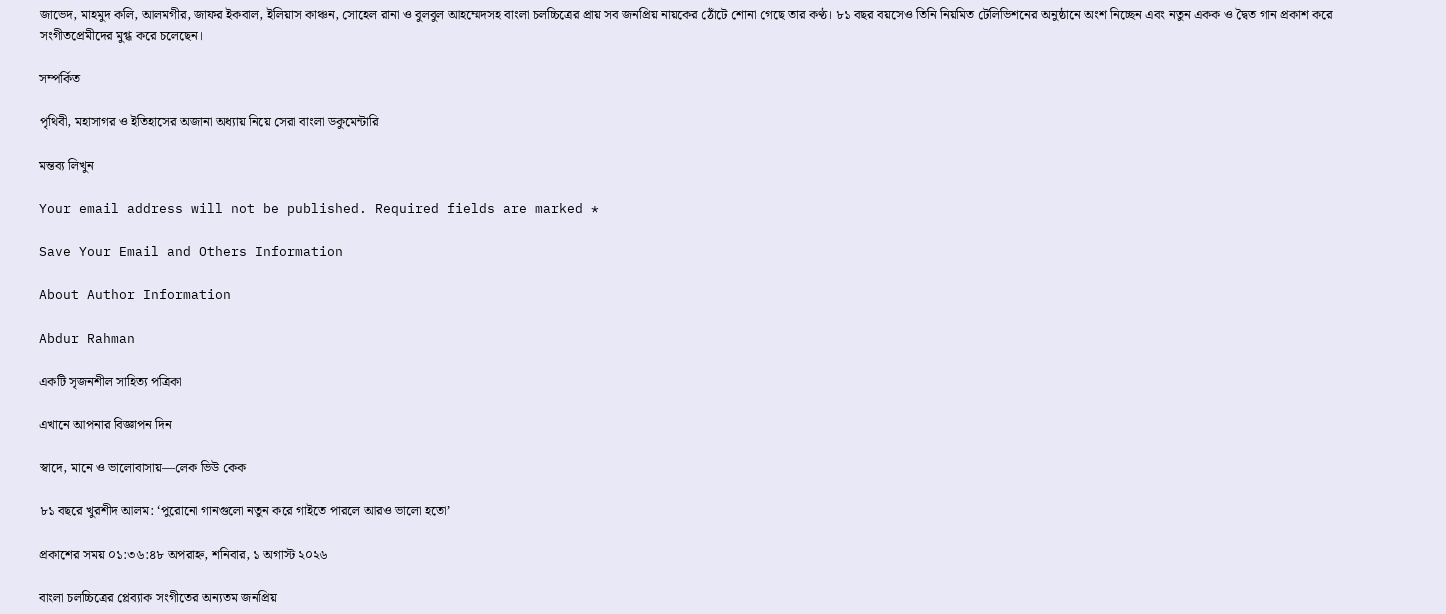জাভেদ, মাহমুদ কলি, আলমগীর, জাফর ইকবাল, ইলিয়াস কাঞ্চন, সোহেল রানা ও বুলবুল আহম্মেদসহ বাংলা চলচ্চিত্রের প্রায় সব জনপ্রিয় নায়কের ঠোঁটে শোনা গেছে তার কণ্ঠ। ৮১ বছর বয়সেও তিনি নিয়মিত টেলিভিশনের অনুষ্ঠানে অংশ নিচ্ছেন এবং নতুন একক ও দ্বৈত গান প্রকাশ করে সংগীতপ্রেমীদের মুগ্ধ করে চলেছেন।

সম্পর্কিত

পৃথিবী, মহাসাগর ও ইতিহাসের অজানা অধ্যায় নিয়ে সেরা বাংলা ডকুমেন্টারি

মন্তব্য লিখুন

Your email address will not be published. Required fields are marked *

Save Your Email and Others Information

About Author Information

Abdur Rahman

একটি সৃজনশীল সাহিত্য পত্রিকা

এখানে আপনার বিজ্ঞাপন দিন

স্বাদে, মানে ও ভালোবাসায়—লেক ভিউ কেক

৮১ বছরে খুরশীদ আলম: ‘পুরোনো গানগুলো নতুন করে গাইতে পারলে আরও ভালো হতো’

প্রকাশের সময় ০১:৩৬:৪৮ অপরাহ্ন, শনিবার, ১ অগাস্ট ২০২৬

বাংলা চলচ্চিত্রের প্লেব্যাক সংগীতের অন্যতম জনপ্রিয়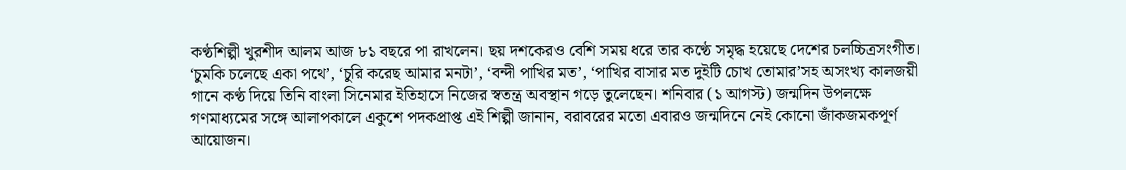কণ্ঠশিল্পী খুরশীদ আলম আজ ৮১ বছরে পা রাখলেন। ছয় দশকেরও বেশি সময় ধরে তার কণ্ঠে সমৃদ্ধ হয়েছে দেশের চলচ্চিত্রসংগীত। ‘চুমকি চলেছে একা পথে’, ‘চুরি করেছ আমার মনটা’, ‘বন্দী পাখির মত’, ‘পাখির বাসার মত দুইটি চোখ তোমার’সহ অসংখ্য কালজয়ী গানে কণ্ঠ দিয়ে তিনি বাংলা সিনেমার ইতিহাসে নিজের স্বতন্ত্র অবস্থান গড়ে তুলেছেন। শনিবার (১ আগস্ট) জন্মদিন উপলক্ষে গণমাধ্যমের সঙ্গে আলাপকালে একুশে পদকপ্রাপ্ত এই শিল্পী জানান, বরাবরের মতো এবারও জন্মদিনে নেই কোনো জাঁকজমকপূর্ণ আয়োজন।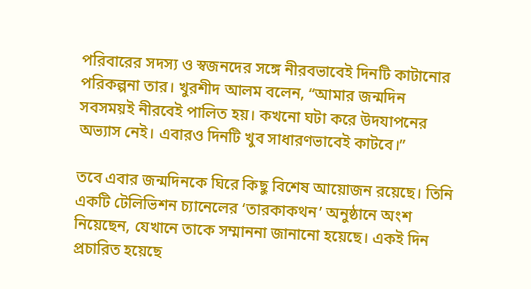পরিবারের সদস্য ও স্বজনদের সঙ্গে নীরবভাবেই দিনটি কাটানোর পরিকল্পনা তার। খুরশীদ আলম বলেন, “আমার জন্মদিন সবসময়ই নীরবেই পালিত হয়। কখনো ঘটা করে উদযাপনের অভ্যাস নেই। এবারও দিনটি খুব সাধারণভাবেই কাটবে।”

তবে এবার জন্মদিনকে ঘিরে কিছু বিশেষ আয়োজন রয়েছে। তিনি একটি টেলিভিশন চ্যানেলের ‘তারকাকথন’ অনুষ্ঠানে অংশ নিয়েছেন, যেখানে তাকে সম্মাননা জানানো হয়েছে। একই দিন প্রচারিত হয়েছে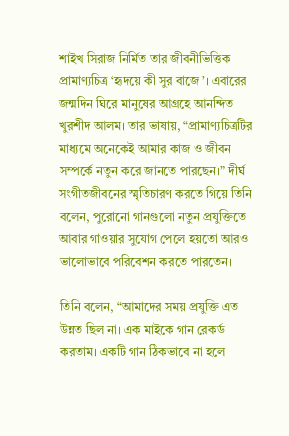শাইখ সিরাজ নির্মিত তার জীবনীভিত্তিক প্রামাণ্যচিত্র ‘হৃদয়ে কী সুর বাজে’। এবারের জন্মদিন ঘিরে মানুষের আগ্রহে আনন্দিত খুরশীদ আলম। তার ভাষায়, “প্রামাণ্যচিত্রটির মাধ্যমে অনেকেই আমার কাজ ও জীবন সম্পর্কে নতুন করে জানতে পারছেন।” দীর্ঘ সংগীতজীবনের স্মৃতিচারণ করতে গিয়ে তিনি বলেন, পুরোনো গানগুলো নতুন প্রযুক্তিতে আবার গাওয়ার সুযোগ পেলে হয়তো আরও ভালোভাবে পরিবেশন করতে পারতেন।

তিনি বলেন, “আমাদের সময় প্রযুক্তি এত উন্নত ছিল না। এক মাইকে গান রেকর্ড করতাম। একটি গান ঠিকভাবে না হলে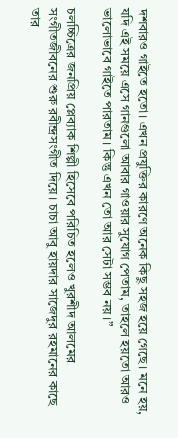দশবারও গাইতে হতো। এখন প্রযুক্তির কারণে অনেক কিছু সহজ হয়ে গেছে। মনে হয়, যদি এই সময়ে এসে গানগুলো আবার গাওয়ার সুযোগ পেতাম, তাহলে হয়তো আরও ভালোভাবে গাইতে পারতাম। কিন্তু এখন তো আর সেটা সম্ভব নয়।”

চলচ্চিত্রের জনপ্রিয় প্লেব্যাক শিল্পী হিসেবে পরিচিত হলেও খুরশীদ আলমের সংগীতজীবনের শুরু রবীন্দ্রসংগীত দিয়ে। চাচা আবু হায়দার সাজেদুর রহমানের কাছে তার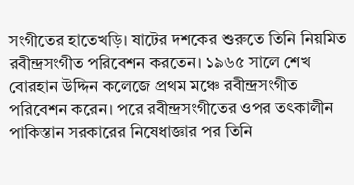সংগীতের হাতেখড়ি। ষাটের দশকের শুরুতে তিনি নিয়মিত রবীন্দ্রসংগীত পরিবেশন করতেন। ১৯৬৫ সালে শেখ বোরহান উদ্দিন কলেজে প্রথম মঞ্চে রবীন্দ্রসংগীত পরিবেশন করেন। পরে রবীন্দ্রসংগীতের ওপর তৎকালীন পাকিস্তান সরকারের নিষেধাজ্ঞার পর তিনি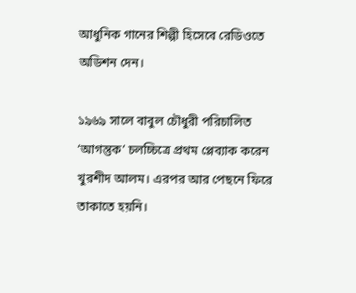আধুনিক গানের শিল্পী হিসেবে রেডিওতে অডিশন দেন।

১৯৬৯ সালে বাবুল চৌধুরী পরিচালিত ‘আগন্তুক’ চলচ্চিত্রে প্রথম প্লেব্যাক করেন খুরশীদ আলম। এরপর আর পেছনে ফিরে তাকাতে হয়নি।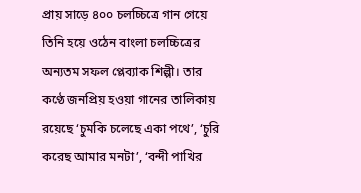প্রায় সাড়ে ৪০০ চলচ্চিত্রে গান গেয়ে তিনি হয়ে ওঠেন বাংলা চলচ্চিত্রের অন্যতম সফল প্লেব্যাক শিল্পী। তার কণ্ঠে জনপ্রিয় হওয়া গানের তালিকায় রয়েছে ‘চুমকি চলেছে একা পথে’, ‘চুরি করেছ আমার মনটা’, ‘বন্দী পাখির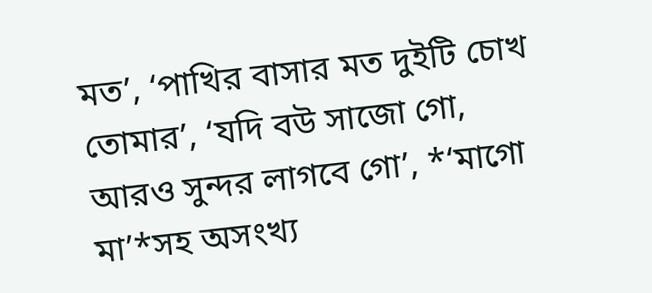মত’, ‘পাখির বাসার মত দুইটি চোখ তোমার’, ‘যদি বউ সাজো গো, আরও সুন্দর লাগবে গো’, *‘মাগো মা’*সহ অসংখ্য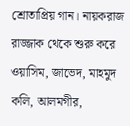শ্রোতাপ্রিয় গান। নায়করাজ রাজ্জাক থেকে শুরু করে ওয়াসিম, জাভেদ, মাহমুদ কলি, আলমগীর,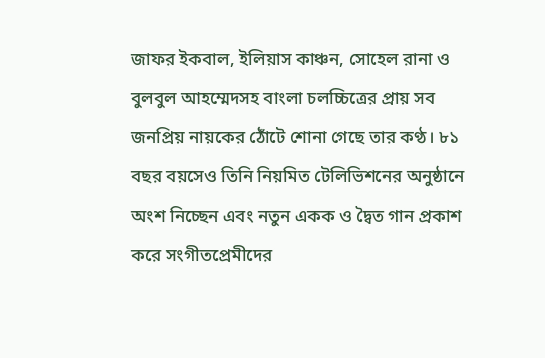জাফর ইকবাল, ইলিয়াস কাঞ্চন, সোহেল রানা ও বুলবুল আহম্মেদসহ বাংলা চলচ্চিত্রের প্রায় সব জনপ্রিয় নায়কের ঠোঁটে শোনা গেছে তার কণ্ঠ। ৮১ বছর বয়সেও তিনি নিয়মিত টেলিভিশনের অনুষ্ঠানে অংশ নিচ্ছেন এবং নতুন একক ও দ্বৈত গান প্রকাশ করে সংগীতপ্রেমীদের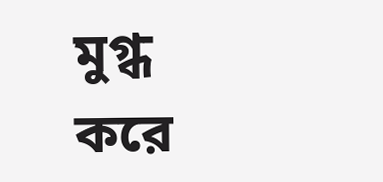মুগ্ধ করে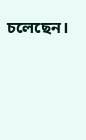চলেছেন।